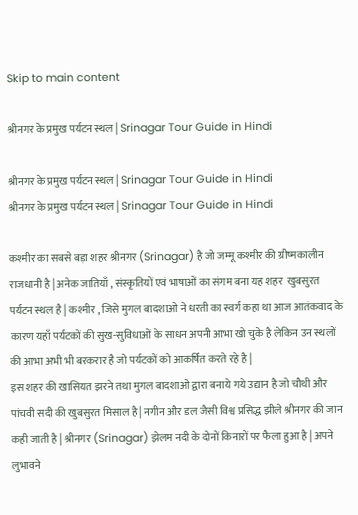Skip to main content

श्रीनगर के प्रमुख पर्यटन स्थल | Srinagar Tour Guide in Hindi

श्रीनगर के प्रमुख पर्यटन स्थल | Srinagar Tour Guide in Hindi
श्रीनगर के प्रमुख पर्यटन स्थल | Srinagar Tour Guide in Hindi

कश्मीर का सबसे बड़ा शहर श्रीनगर (Srinagar) है जो जम्मू कश्मीर की ग्रीष्मकालीन राजधानी है | अनेक जातियाँ , संस्कृतियों एवं भाषाओं का संगम बना यह शहर  खुबसुरत पर्यटन स्थल है | कश्मीर , जिसे मुगल बादशाओ ने धरती का स्वर्ग कहा था आज आतंकवाद के कारण यहाँ पर्यटकों की सुख-सुविधाओं के साधन अपनी आभा खो चुके है लेकिन उन स्थलों की आभा अभी भी बरकरार है जो पर्यटकों को आकर्षित करते रहे है |
इस शहर की खासियत झरने तथा मुगल बादशाओ द्वारा बनाये गये उद्यान है जो चौथी और पांचवी सदी की खुबसुरत मिसाल है | नगीन और डल जैसी विश्व प्रसिद्ध झीले श्रीनगर की जान कही जाती है | श्रीनगर (Srinagar) झेलम नदी के दोनों किनारों पर फैला हुआ है | अपने लुभावने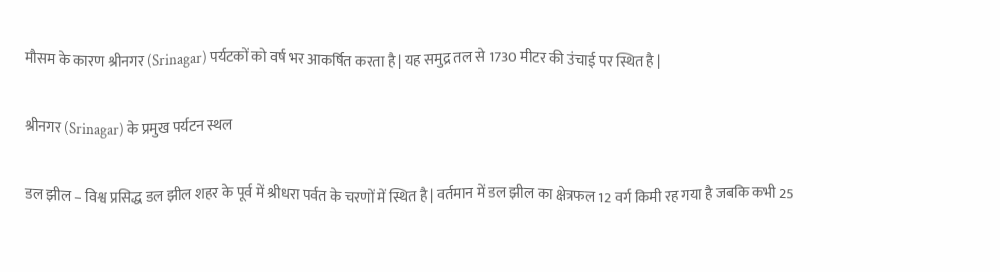मौसम के कारण श्रीनगर (Srinagar) पर्यटकों को वर्ष भर आकर्षित करता है | यह समुद्र तल से 1730 मीटर की उंचाई पर स्थित है |

श्रीनगर (Srinagar) के प्रमुख पर्यटन स्थल

डल झील – विश्व प्रसिद्ध डल झील शहर के पूर्व में श्रीधरा पर्वत के चरणों में स्थित है | वर्तमान में डल झील का क्षेत्रफल 12 वर्ग किमी रह गया है जबकि कभी 25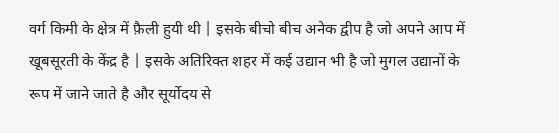वर्ग किमी के क्षेत्र में फ़ैली हुयी थी | इसके बीचो बीच अनेक द्वीप है जो अपने आप में खूबसूरती के केंद्र है | इसके अतिरिक्त शहर में कई उद्यान भी है जो मुगल उद्यानों के रूप में जाने जाते है और सूर्योदय से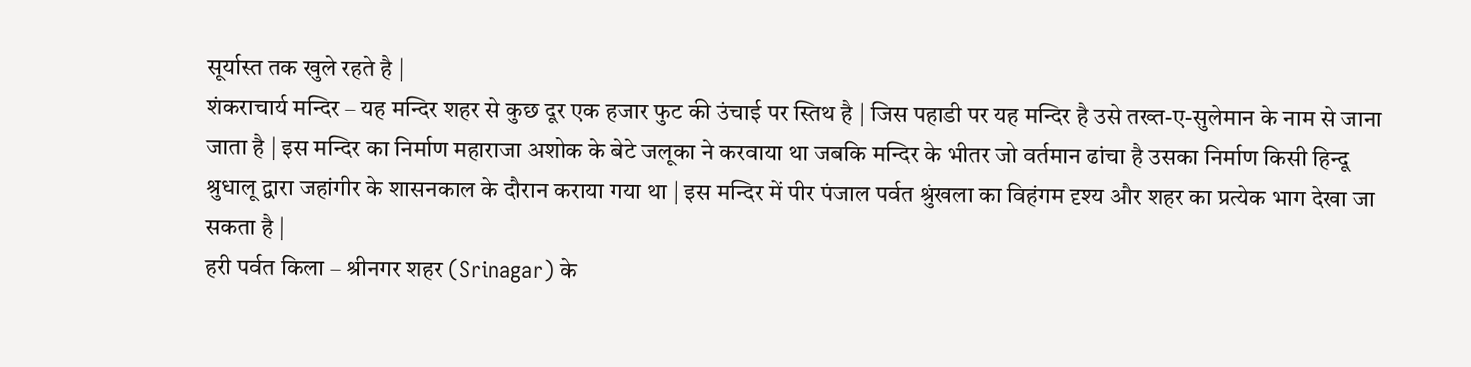सूर्यास्त तक खुले रहते है |
शंकराचार्य मन्दिर – यह मन्दिर शहर से कुछ दूर एक हजार फुट की उंचाई पर स्तिथ है | जिस पहाडी पर यह मन्दिर है उसे तख्त-ए-सुलेमान के नाम से जाना जाता है | इस मन्दिर का निर्माण महाराजा अशोक के बेटे जलूका ने करवाया था जबकि मन्दिर के भीतर जो वर्तमान ढांचा है उसका निर्माण किसी हिन्दू श्रुधालू द्वारा जहांगीर के शासनकाल के दौरान कराया गया था | इस मन्दिर में पीर पंजाल पर्वत श्रुंखला का विहंगम दृश्य और शहर का प्रत्येक भाग देखा जा सकता है |
हरी पर्वत किला – श्रीनगर शहर (Srinagar) के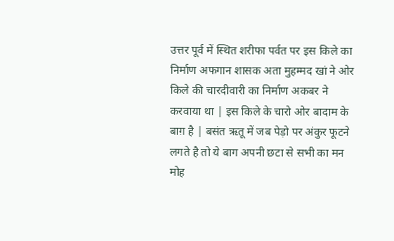उत्तर पूर्व में स्थित शरीफा पर्वत पर इस किले का निर्माण अफगान शासक अता मुहम्मद खां ने ओर किले की चारदीवारी का निर्माण अकबर ने करवाया था | इस किले के चारो ओर बादाम के बाग़ है | बसंत ऋतू में जब पेड़ो पर अंकुर फूटने लगते है तो ये बाग अपनी छटा से सभी का मन मोह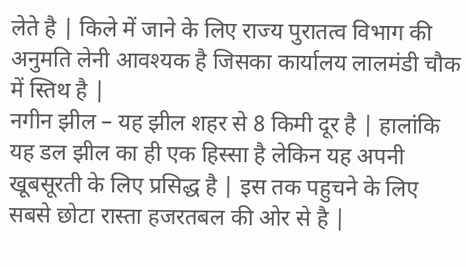लेते है | किले में जाने के लिए राज्य पुरातत्व विभाग की अनुमति लेनी आवश्यक है जिसका कार्यालय लालमंडी चौक में स्तिथ है |
नगीन झील – यह झील शहर से 8 किमी दूर है | हालांकि यह डल झील का ही एक हिस्सा है लेकिन यह अपनी खूबसूरती के लिए प्रसिद्ध है | इस तक पहुचने के लिए सबसे छोटा रास्ता हजरतबल की ओर से है |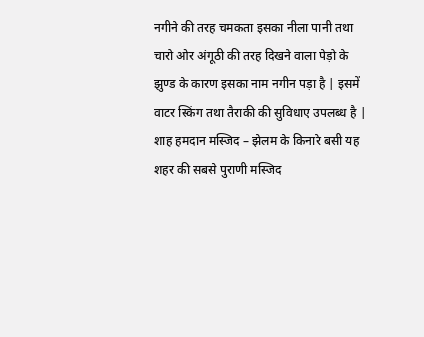नगीने की तरह चमकता इसका नीला पानी तथा चारो ओर अंगूठी की तरह दिखने वाला पेड़ो के झुण्ड के कारण इसका नाम नगीन पड़ा है | इसमें वाटर स्किंग तथा तैराकी की सुविधाए उपलब्ध है |
शाह हमदान मस्जिद – झेलम के किनारे बसी यह शहर की सबसे पुराणी मस्जिद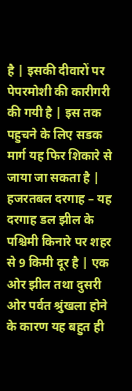है | इसकी दीवारों पर पेपरमोशी की कारीगरी की गयी है | इस तक पहुचने के लिए सडक मार्ग यह फिर शिकारे से जाया जा सकता है |
हजरतबल दरगाह – यह दरगाह डल झील के पश्चिमी किनारे पर शहर से 9 किमी दूर है | एक ओर झील तथा दुसरी ओर पर्वत श्रुंखला होने के कारण यह बहुत ही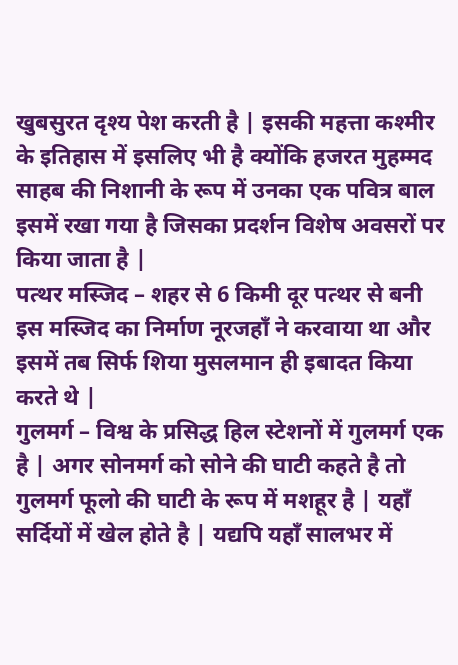खुबसुरत दृश्य पेश करती है | इसकी महत्ता कश्मीर के इतिहास में इसलिए भी है क्योंकि हजरत मुहम्मद साहब की निशानी के रूप में उनका एक पवित्र बाल इसमें रखा गया है जिसका प्रदर्शन विशेष अवसरों पर किया जाता है |
पत्थर मस्जिद – शहर से 6 किमी दूर पत्थर से बनी इस मस्जिद का निर्माण नूरजहाँ ने करवाया था और इसमें तब सिर्फ शिया मुसलमान ही इबादत किया करते थे |
गुलमर्ग – विश्व के प्रसिद्ध हिल स्टेशनों में गुलमर्ग एक है | अगर सोनमर्ग को सोने की घाटी कहते है तो गुलमर्ग फूलो की घाटी के रूप में मशहूर है | यहाँ सर्दियों में खेल होते है | यद्यपि यहाँ सालभर में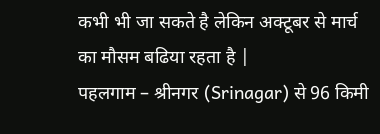कभी भी जा सकते है लेकिन अक्टूबर से मार्च का मौसम बढिया रहता है |
पहलगाम – श्रीनगर (Srinagar) से 96 किमी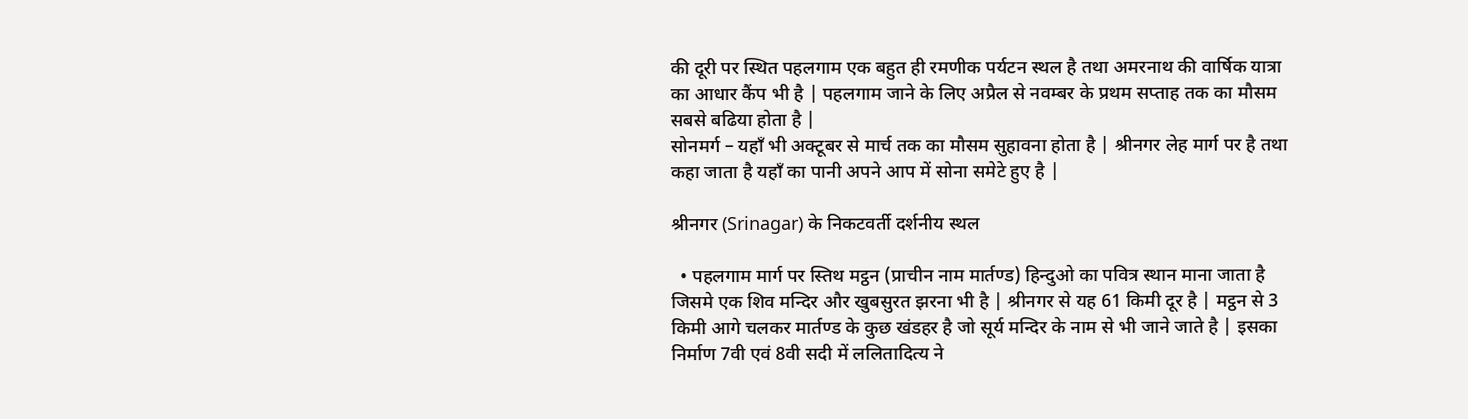की दूरी पर स्थित पहलगाम एक बहुत ही रमणीक पर्यटन स्थल है तथा अमरनाथ की वार्षिक यात्रा का आधार कैंप भी है | पहलगाम जाने के लिए अप्रैल से नवम्बर के प्रथम सप्ताह तक का मौसम सबसे बढिया होता है |
सोनमर्ग – यहाँ भी अक्टूबर से मार्च तक का मौसम सुहावना होता है | श्रीनगर लेह मार्ग पर है तथा कहा जाता है यहाँ का पानी अपने आप में सोना समेटे हुए है |

श्रीनगर (Srinagar) के निकटवर्ती दर्शनीय स्थल

  • पहलगाम मार्ग पर स्तिथ मट्ठन (प्राचीन नाम मार्तण्ड) हिन्दुओ का पवित्र स्थान माना जाता है जिसमे एक शिव मन्दिर और खुबसुरत झरना भी है | श्रीनगर से यह 61 किमी दूर है | मट्ठन से 3 किमी आगे चलकर मार्तण्ड के कुछ खंडहर है जो सूर्य मन्दिर के नाम से भी जाने जाते है | इसका निर्माण 7वी एवं 8वी सदी में ललितादित्य ने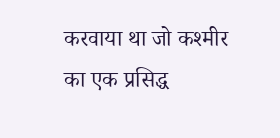करवाया था जो कश्मीर का एक प्रसिद्ध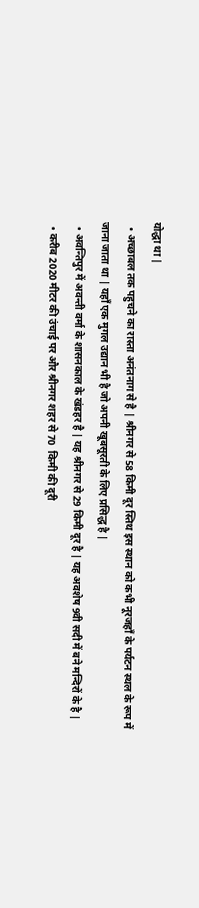योद्धा था |
  • अच्छाबल तक पहुचने का रास्ता अनंतनाग से है | श्रीनगर से 58 किमी दूर स्तिथ इस स्थान को कभी नूरजहाँ के पर्यटन स्थल के रूप में जाना जाता था | यहाँ एक मुगल उद्यान भी है जो अपनी खूबसूरती के लिए प्रसिद्ध है |
  • अवन्तिपुर में अवन्ती वर्मा के शासनकाल के खंडहर है | यह श्रीनगर से 29 किमी दूर है | यह अवशेष 9वी सदी में बने मन्दिरों के है |
  • करीब 2020 मीटर की उंचाई पर और श्रीनगर शहर से 70  किमी की दूरी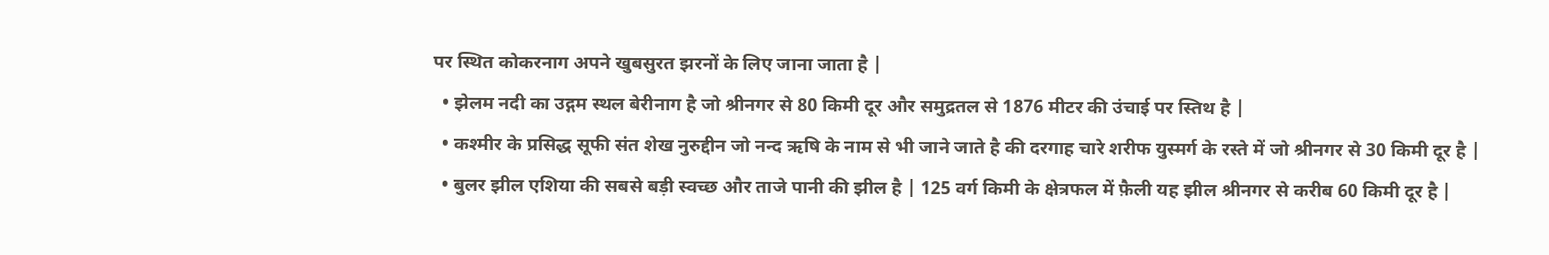पर स्थित कोकरनाग अपने खुबसुरत झरनों के लिए जाना जाता है |
  • झेलम नदी का उद्गम स्थल बेरीनाग है जो श्रीनगर से 80 किमी दूर और समुद्रतल से 1876 मीटर की उंचाई पर स्तिथ है |
  • कश्मीर के प्रसिद्ध सूफी संत शेख नुरुद्दीन जो नन्द ऋषि के नाम से भी जाने जाते है की दरगाह चारे शरीफ युस्मर्ग के रस्ते में जो श्रीनगर से 30 किमी दूर है |
  • बुलर झील एशिया की सबसे बड़ी स्वच्छ और ताजे पानी की झील है | 125 वर्ग किमी के क्षेत्रफल में फ़ैली यह झील श्रीनगर से करीब 60 किमी दूर है |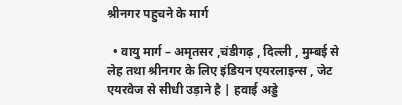श्रीनगर पहुचने के मार्ग

  • वायु मार्ग – अमृतसर ,चंडीगढ़ , दिल्ली , मुम्बई से लेह तथा श्रीनगर के लिए इंडियन एयरलाइन्स , जेट एयरवेज से सीधी उड़ाने है | हवाई अड्डे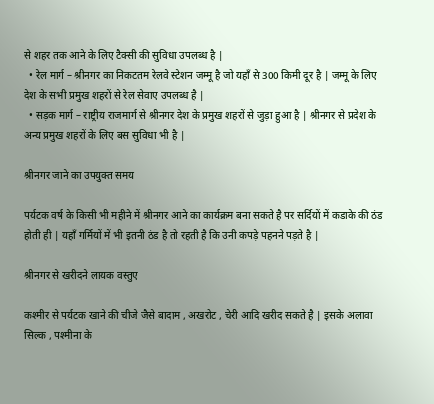से शहर तक आने के लिए टैक्सी की सुविधा उपलब्ध है |
  • रेल मार्ग – श्रीनगर का निकटतम रेलवे स्टेशन जम्मू है जो यहाँ से 300 किमी दूर है | जम्मू के लिए देश के सभी प्रमुख शहरों से रेल सेवाए उपलब्ध है |
  • सड़क मार्ग – राष्ट्रीय राजमार्ग से श्रीनगर देश के प्रमुख शहरों से जुड़ा हुआ है | श्रीनगर से प्रदेश के अन्य प्रमुख शहरों के लिए बस सुविधा भी है |

श्रीनगर जाने का उपयुक्त समय

पर्यटक वर्ष के किसी भी महीने में श्रीनगर आने का कार्यक्रम बना सकते है पर सर्दियों में कडाके की ठंड होती ही | यहाँ गर्मियों में भी इतनी ठंड है तो रहती है कि उनी कपड़े पहनने पड़ते है |

श्रीनगर से खरीदने लायक वस्तुए

कश्मीर से पर्यटक खाने की चीजे जैसे बादाम , अखरोट , चेरी आदि खरीद सकते है | इसके अलावा सिल्क , पश्मीना के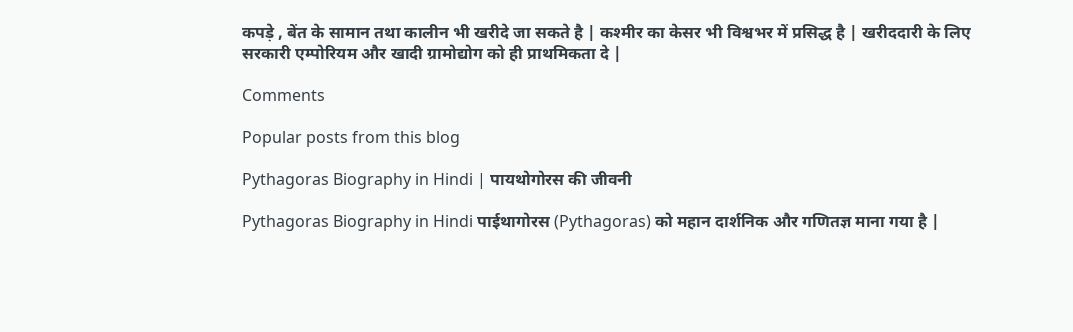कपड़े , बेंत के सामान तथा कालीन भी खरीदे जा सकते है | कश्मीर का केसर भी विश्वभर में प्रसिद्ध है | खरीददारी के लिए सरकारी एम्पोरियम और खादी ग्रामोद्योग को ही प्राथमिकता दे |

Comments

Popular posts from this blog

Pythagoras Biography in Hindi | पायथोगोरस की जीवनी

Pythagoras Biography in Hindi पाईथागोरस (Pythagoras) को महान दार्शनिक और गणितज्ञ माना गया है |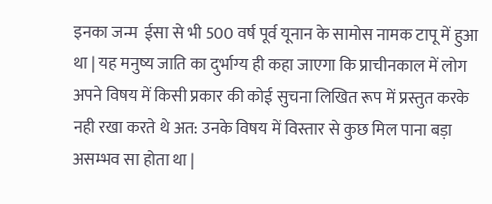इनका जन्म  ईसा से भी 500 वर्ष पूर्व यूनान के सामोस नामक टापू में हुआ था | यह मनुष्य जाति का दुर्भाग्य ही कहा जाएगा कि प्राचीनकाल में लोग अपने विषय में किसी प्रकार की कोई सुचना लिखित रूप में प्रस्तुत करके नही रखा करते थे अत: उनके विषय में विस्तार से कुछ मिल पाना बड़ा असम्भव सा होता था |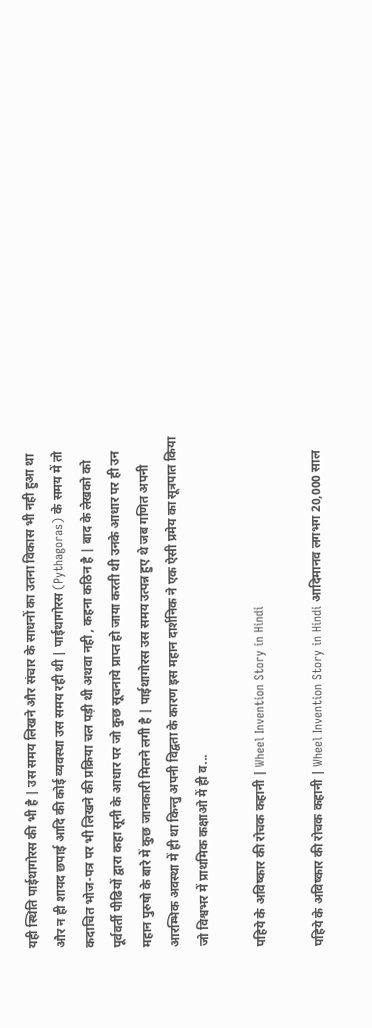यही स्थिति पाईथागोरस की भी है | उस समय लिखने और संचार के साधनों का उतना विकास भी नही हुआ था और न ही शायद छपाई आदि की कोई व्यवस्था उस समय रही थी | पाईथागोरस (Pythagoras) के समय में तो कदाचित भोज-पत्र पर भी लिखने की प्रक्रिया चल पड़ी थी अथवा नही , कहना कठिन है | बाद के लेखको को पूर्ववर्ती पीढियों द्वारा कहा सूनी के आधार पर जो कुछ सूचनाये प्राप्त हो जाया करती थी उनके आधार पर ही उन महान पुरुषो के बारे में कुछ जानकारी मिलने लगी है | पाईथागोरस उस समय उत्पन्न हुए थे जब गणित अपनी आरम्भिक अवस्था में ही था किन्तु अपनी विद्वता के कारण इस महान दार्शनिक ने एक ऐसी प्रमेय का सूत्रपात किया जो विश्वभर में प्राथमिक कक्षाओ में ही व...

पहिये के अविष्कार की रोचक कहानी | Wheel Invention Story in Hindi

पहिये के अविष्कार की रोचक कहानी | Wheel Invention Story in Hindi आदिमानव लगभग 20,000 साल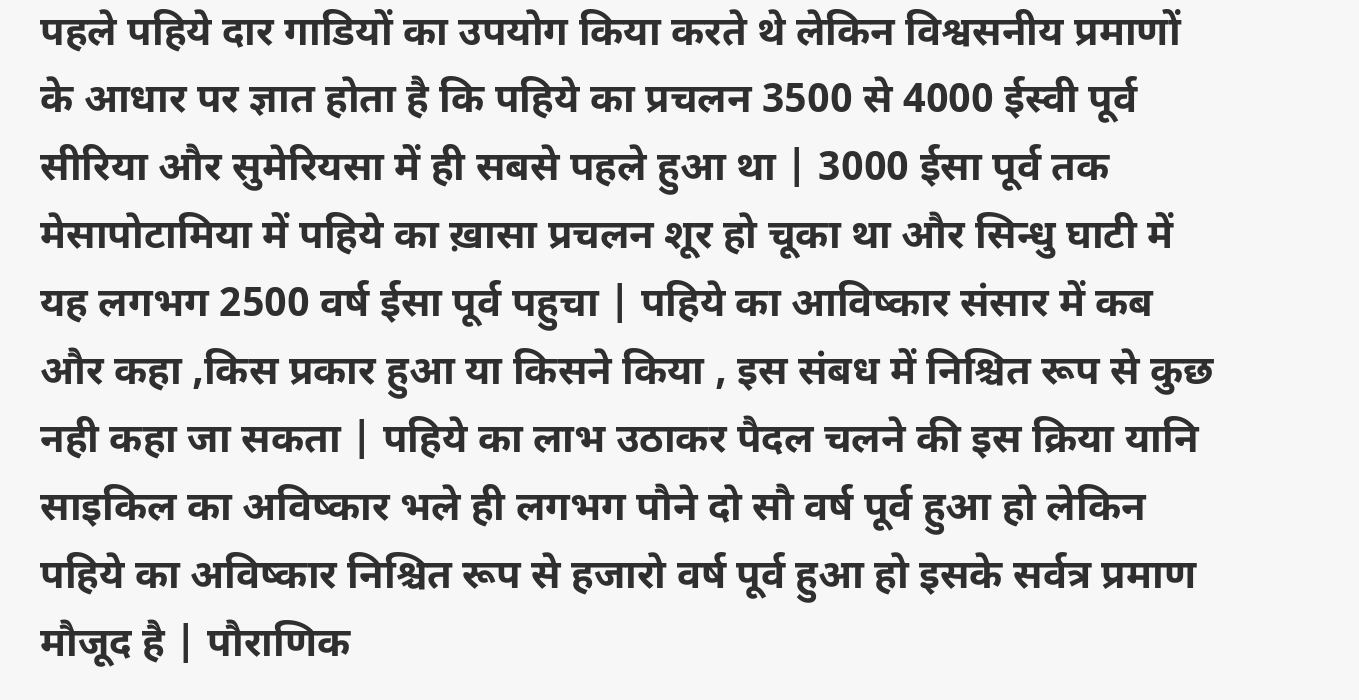पहले पहिये दार गाडियों का उपयोग किया करते थे लेकिन विश्वसनीय प्रमाणों के आधार पर ज्ञात होता है कि पहिये का प्रचलन 3500 से 4000 ईस्वी पूर्व सीरिया और सुमेरियसा में ही सबसे पहले हुआ था | 3000 ईसा पूर्व तक मेसापोटामिया में पहिये का ख़ासा प्रचलन शूर हो चूका था और सिन्धु घाटी में यह लगभग 2500 वर्ष ईसा पूर्व पहुचा | पहिये का आविष्कार संसार में कब और कहा ,किस प्रकार हुआ या किसने किया , इस संबध में निश्चित रूप से कुछ नही कहा जा सकता | पहिये का लाभ उठाकर पैदल चलने की इस क्रिया यानि साइकिल का अविष्कार भले ही लगभग पौने दो सौ वर्ष पूर्व हुआ हो लेकिन पहिये का अविष्कार निश्चित रूप से हजारो वर्ष पूर्व हुआ हो इसके सर्वत्र प्रमाण मौजूद है | पौराणिक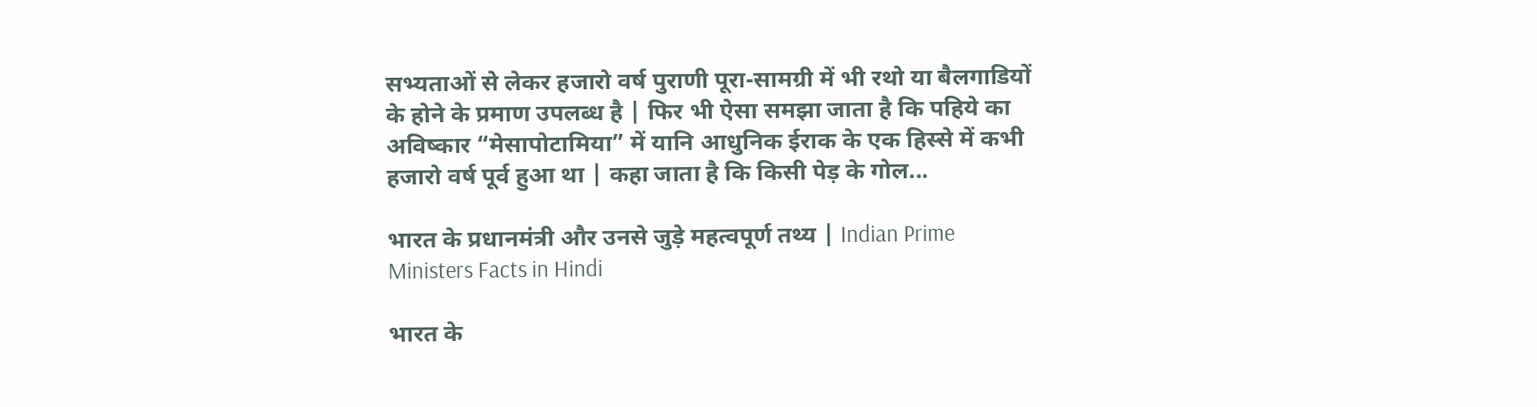सभ्यताओं से लेकर हजारो वर्ष पुराणी पूरा-सामग्री में भी रथो या बैलगाडियों के होने के प्रमाण उपलब्ध है | फिर भी ऐसा समझा जाता है कि पहिये का अविष्कार “मेसापोटामिया” में यानि आधुनिक ईराक के एक हिस्से में कभी हजारो वर्ष पूर्व हुआ था | कहा जाता है कि किसी पेड़ के गोल...

भारत के प्रधानमंत्री और उनसे जुड़े महत्वपूर्ण तथ्य | Indian Prime Ministers Facts in Hindi

भारत के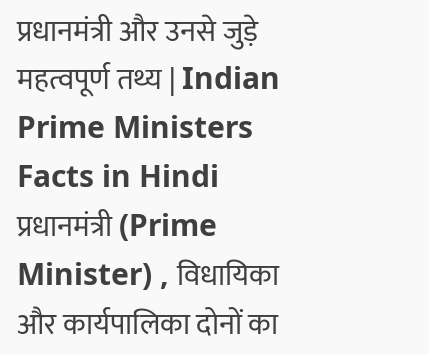प्रधानमंत्री और उनसे जुड़े महत्वपूर्ण तथ्य | Indian Prime Ministers Facts in Hindi प्रधानमंत्री (Prime Minister) , विधायिका और कार्यपालिका दोनों का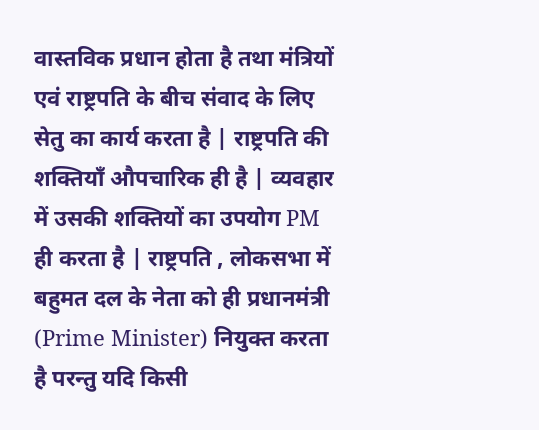वास्तविक प्रधान होता है तथा मंत्रियों एवं राष्ट्रपति के बीच संवाद के लिए सेतु का कार्य करता है | राष्ट्रपति की शक्तियाँ औपचारिक ही है | व्यवहार में उसकी शक्तियों का उपयोग PM ही करता है | राष्ट्रपति , लोकसभा में बहुमत दल के नेता को ही प्रधानमंत्री (Prime Minister) नियुक्त करता है परन्तु यदि किसी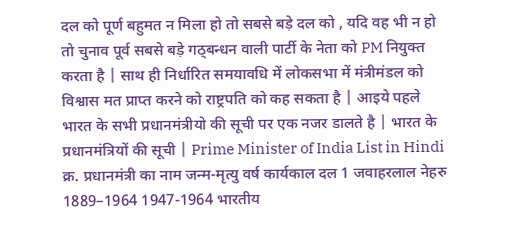दल को पूर्ण बहुमत न मिला हो तो सबसे बड़े दल को , यदि वह भी न हो तो चुनाव पूर्व सबसे बड़े गठ्बन्धन वाली पार्टी के नेता को PM नियुक्त करता है | साथ ही निर्धारित समयावधि में लोकसभा में मंत्रीमंडल को विश्वास मत प्राप्त करने को राष्ट्रपति को कह सकता है | आइये पहले भारत के सभी प्रधानमंत्रीयो की सूची पर एक नजर डालते है | भारत के प्रधानमंत्रियों की सूची | Prime Minister of India List in Hindi क्र. प्रधानमंत्री का नाम जन्म-मृत्यु वर्ष कार्यकाल दल 1 जवाहरलाल नेहरु 1889–1964 1947-1964 भारतीय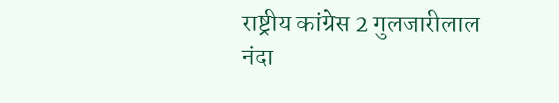राष्ट्रीय कांग्रेस 2 गुलजारीलाल नंदा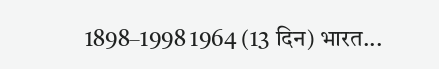1898–1998 1964 (13 दिन) भारत...